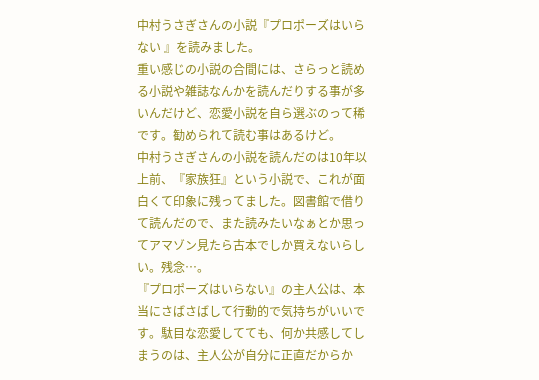中村うさぎさんの小説『プロポーズはいらない 』を読みました。
重い感じの小説の合間には、さらっと読める小説や雑誌なんかを読んだりする事が多いんだけど、恋愛小説を自ら選ぶのって稀です。勧められて読む事はあるけど。
中村うさぎさんの小説を読んだのは10年以上前、『家族狂』という小説で、これが面白くて印象に残ってました。図書館で借りて読んだので、また読みたいなぁとか思ってアマゾン見たら古本でしか買えないらしい。残念…。
『プロポーズはいらない』の主人公は、本当にさばさばして行動的で気持ちがいいです。駄目な恋愛してても、何か共感してしまうのは、主人公が自分に正直だからか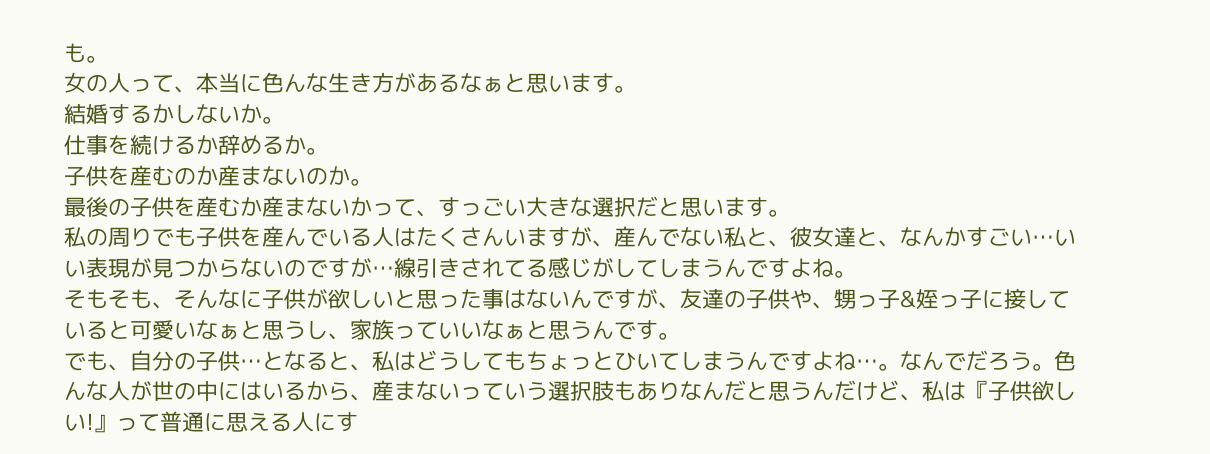も。
女の人って、本当に色んな生き方があるなぁと思います。
結婚するかしないか。
仕事を続けるか辞めるか。
子供を産むのか産まないのか。
最後の子供を産むか産まないかって、すっごい大きな選択だと思います。
私の周りでも子供を産んでいる人はたくさんいますが、産んでない私と、彼女達と、なんかすごい…いい表現が見つからないのですが…線引きされてる感じがしてしまうんですよね。
そもそも、そんなに子供が欲しいと思った事はないんですが、友達の子供や、甥っ子&姪っ子に接していると可愛いなぁと思うし、家族っていいなぁと思うんです。
でも、自分の子供…となると、私はどうしてもちょっとひいてしまうんですよね…。なんでだろう。色んな人が世の中にはいるから、産まないっていう選択肢もありなんだと思うんだけど、私は『子供欲しい!』って普通に思える人にす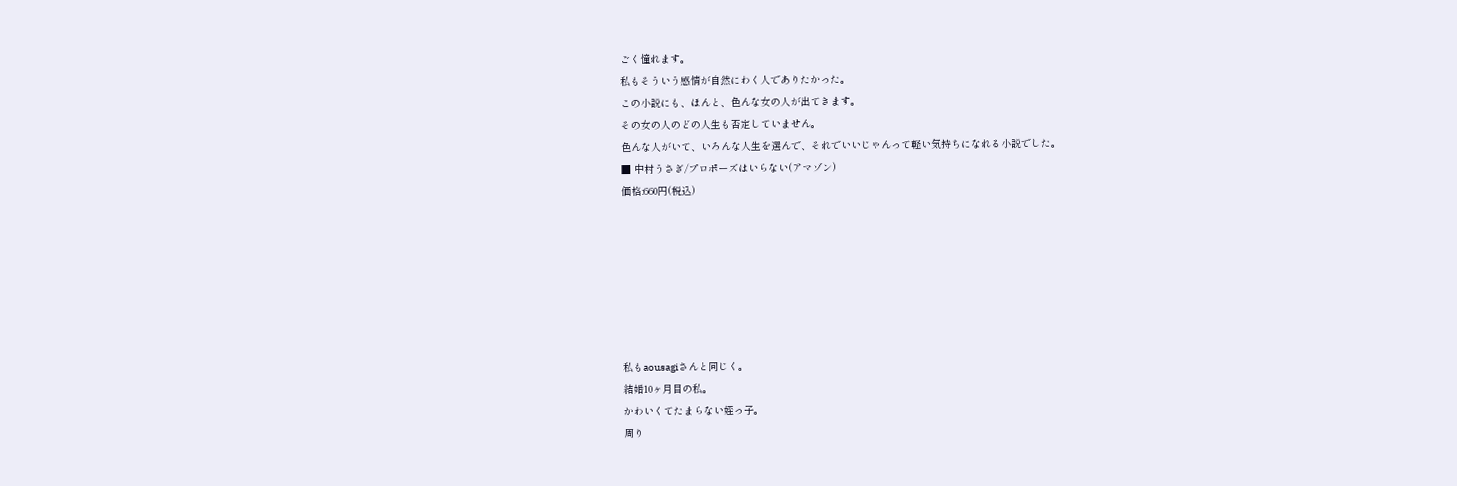ごく憧れます。
私もそういう感情が自然にわく人でありたかった。
この小説にも、ほんと、色んな女の人が出てきます。
その女の人のどの人生も否定していません。
色んな人がいて、いろんな人生を選んで、それでいいじゃんって軽い気持ちになれる小説でした。
■ 中村うさぎ/プロポーズはいらない(アマゾン)
価格:660円(税込)







私もaousagiさんと同じく。
結婚10ヶ月目の私。
かわいくてたまらない姪っ子。
周り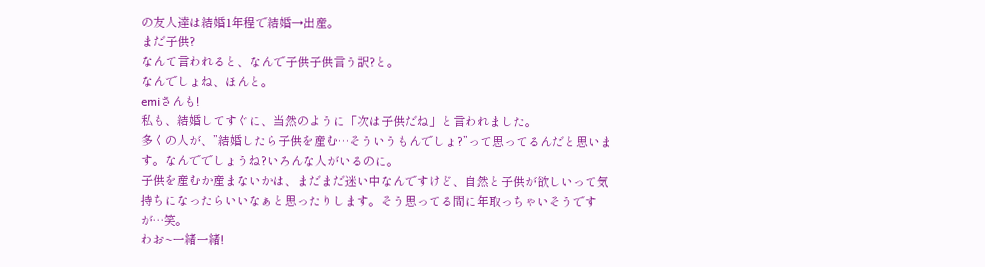の友人達は結婚1年程で結婚→出産。
まだ子供?
なんて言われると、なんで子供子供言う訳?と。
なんでしょね、ほんと。
emiさんも!
私も、結婚してすぐに、当然のように「次は子供だね」と言われました。
多くの人が、”結婚したら子供を産む…そういうもんでしょ?”って思ってるんだと思います。なんででしょうね?いろんな人がいるのに。
子供を産むか産まないかは、まだまだ迷い中なんですけど、自然と子供が欲しいって気持ちになったらいいなぁと思ったりします。そう思ってる間に年取っちゃいそうですが…笑。
わお~一緒一緒!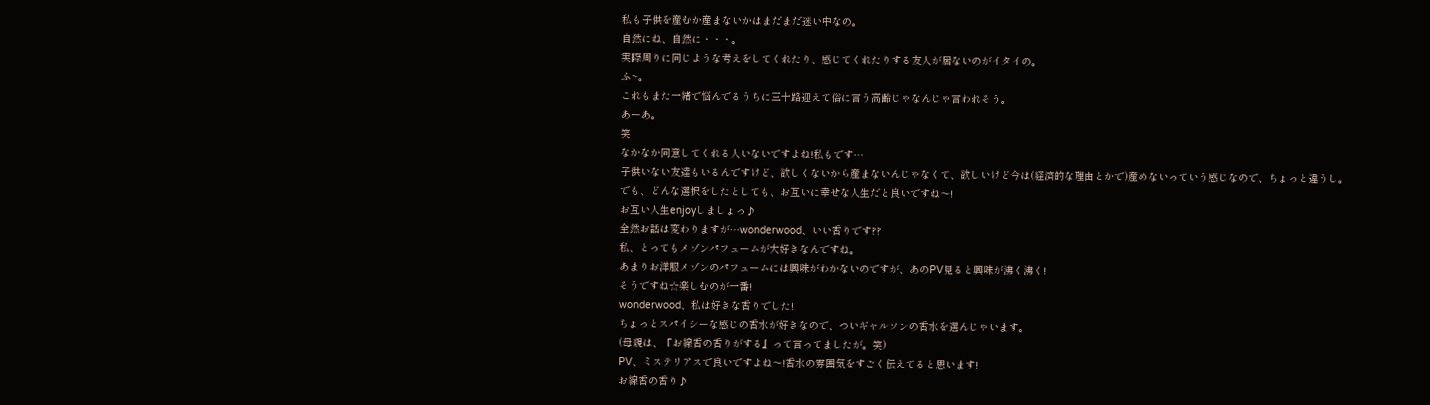私も子供を産むか産まないかはまだまだ迷い中なの。
自然にね、自然に・・・。
実際周りに同じような考えをしてくれたり、感じてくれたりする友人が居ないのがイタイの。
ふ~。
これもまた一緒で悩んでるうちに三十路迎えて俗に言う高齢じゃなんじゃ言われそう。
あーあ。
笑
なかなか同意してくれる人いないですよね!私もです…
子供いない友達もいるんですけど、欲しくないから産まないんじゃなくて、欲しいけど今は(経済的な理由とかで)産めないっていう感じなので、ちょっと違うし。
でも、どんな選択をしたとしても、お互いに幸せな人生だと良いですね〜!
お互い人生enjoyしましょっ♪
全然お話は変わりますが…wonderwood、いい香りです??
私、とってもメゾンパフュームが大好きなんですね。
あまりお洋服メゾンのパフュームには興味がわかないのですが、あのPV見ると興味が沸く沸く!
そうですね☆楽しむのが一番!
wonderwood、私は好きな香りでした!
ちょっとスパイシーな感じの香水が好きなので、ついギャルソンの香水を選んじゃいます。
(母親は、『お線香の香りがする』って言ってましたが。笑)
PV、ミステリアスで良いですよね〜!香水の雰囲気をすごく伝えてると思います!
お線香の香り♪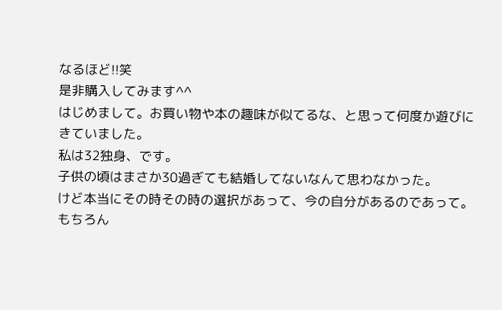なるほど!!笑
是非購入してみます^^
はじめまして。お買い物や本の趣味が似てるな、と思って何度か遊びにきていました。
私は32独身、です。
子供の頃はまさか30過ぎても結婚してないなんて思わなかった。
けど本当にその時その時の選択があって、今の自分があるのであって。
もちろん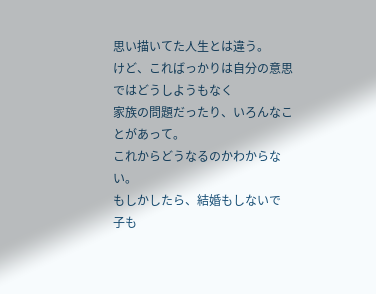思い描いてた人生とは違う。
けど、こればっかりは自分の意思ではどうしようもなく
家族の問題だったり、いろんなことがあって。
これからどうなるのかわからない。
もしかしたら、結婚もしないで
子も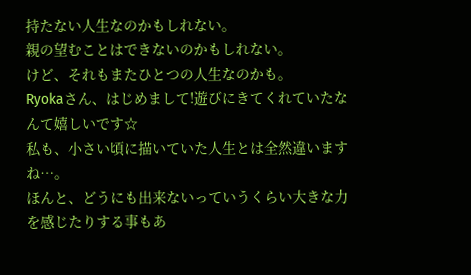持たない人生なのかもしれない。
親の望むことはできないのかもしれない。
けど、それもまたひとつの人生なのかも。
Ryokaさん、はじめまして!遊びにきてくれていたなんて嬉しいです☆
私も、小さい頃に描いていた人生とは全然違いますね…。
ほんと、どうにも出来ないっていうくらい大きな力を感じたりする事もあ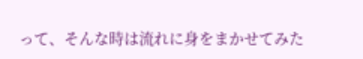って、そんな時は流れに身をまかせてみた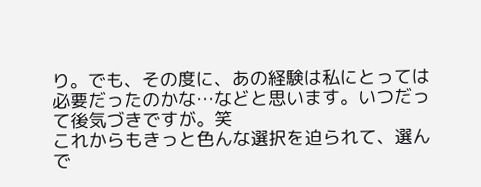り。でも、その度に、あの経験は私にとっては必要だったのかな…などと思います。いつだって後気づきですが。笑
これからもきっと色んな選択を迫られて、選んで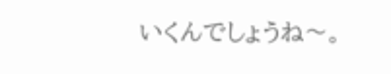いくんでしょうね〜。